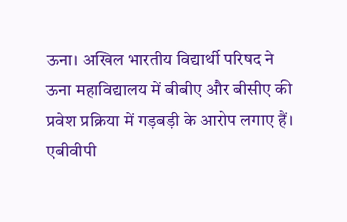ऊना। अखिल भारतीय विद्यार्थी परिषद ने ऊना महाविद्यालय में बीबीए और बीसीए की प्रवेश प्रक्रिया में गड़बड़ी के आरोप लगाए हैं। एबीवीपी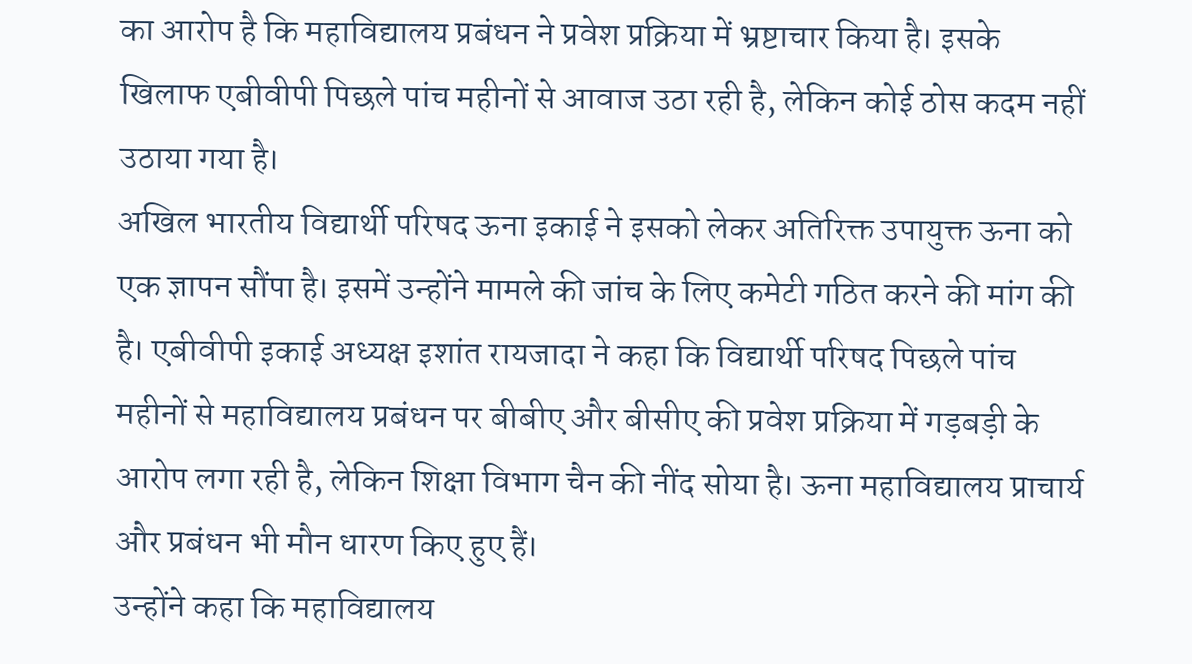का आरोप है कि महाविद्यालय प्रबंधन ने प्रवेश प्रक्रिया में भ्रष्टाचार किया है। इसके खिलाफ एबीवीपी पिछले पांच महीनों से आवाज उठा रही है, लेकिन कोई ठोस कदम नहीं उठाया गया है।
अखिल भारतीय विद्यार्थी परिषद ऊना इकाई ने इसको लेकर अतिरिक्त उपायुक्त ऊना को एक ज्ञापन सौंपा है। इसमें उन्होंने मामले की जांच के लिए कमेटी गठित करने की मांग की है। एबीवीपी इकाई अध्यक्ष इशांत रायजादा ने कहा कि विद्यार्थी परिषद पिछले पांच महीनों से महाविद्यालय प्रबंधन पर बीबीए और बीसीए की प्रवेश प्रक्रिया में गड़बड़ी के आरोप लगा रही है, लेकिन शिक्षा विभाग चैन की नींद सोया है। ऊना महाविद्यालय प्राचार्य और प्रबंधन भी मौन धारण किए हुए हैं।
उन्होंने कहा कि महाविद्यालय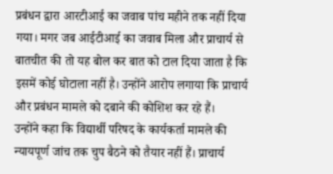प्रबंधन द्वारा आरटीआई का जवाब पांच महीने तक नहीं दिया गया। मगर जब आईटीआई का जवाब मिला और प्राचार्य से बातचीत की तो यह बोल कर बात को टाल दिया जाता है कि इसमें कोई घोटाला नहीं है। उन्होंने आरोप लगाया कि प्राचार्य और प्रबंधन मामले को दबाने की कोशिश कर रहे हैं।
उन्होंने कहा कि विद्यार्थी परिषद के कार्यकर्ता मामले की न्यायपूर्ण जांच तक चुप बैठने को तैयार नहीं हैं। प्राचार्य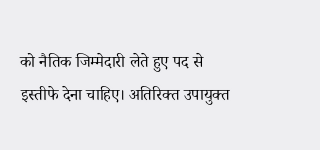को नैतिक जिम्मेदारी लेते हुए पद से इस्तीफे देना चाहिए। अतिरिक्त उपायुक्त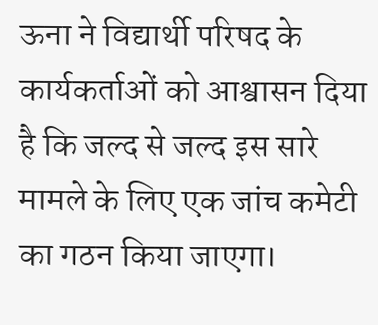ऊना ने विद्यार्थी परिषद के कार्यकर्ताओं को आश्वासन दिया है कि जल्द से जल्द इस सारे मामले के लिए एक जांच कमेटी का गठन किया जाएगा।